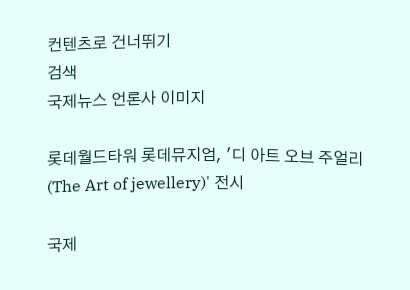컨텐츠로 건너뛰기
검색
국제뉴스 언론사 이미지

롯데월드타워 롯데뮤지엄, '디 아트 오브 주얼리(The Art of jewellery)' 전시

국제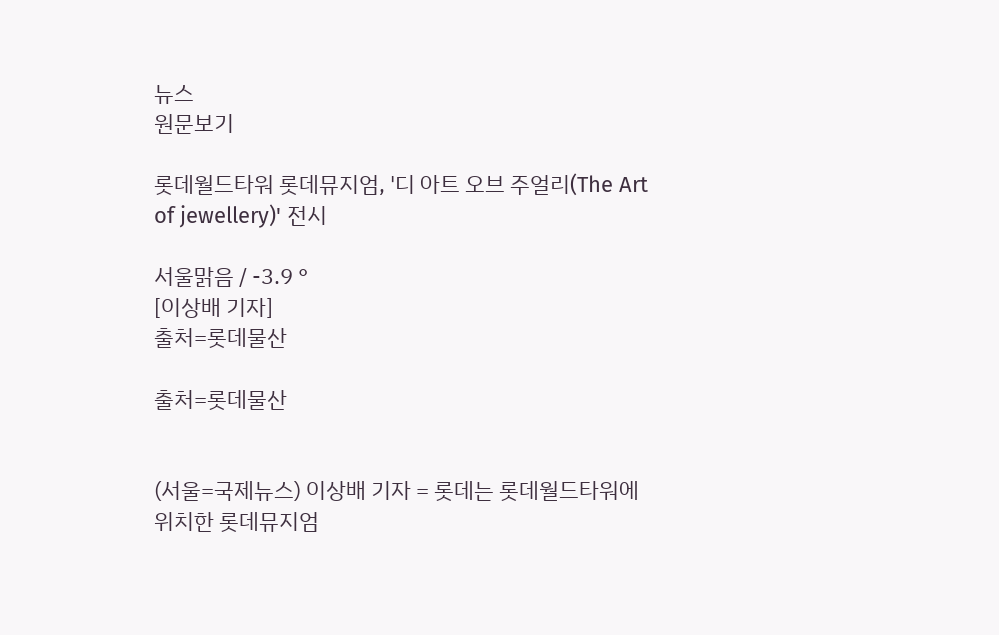뉴스
원문보기

롯데월드타워 롯데뮤지엄, '디 아트 오브 주얼리(The Art of jewellery)' 전시

서울맑음 / -3.9 °
[이상배 기자]
출처=롯데물산

출처=롯데물산


(서울=국제뉴스) 이상배 기자 = 롯데는 롯데월드타워에 위치한 롯데뮤지엄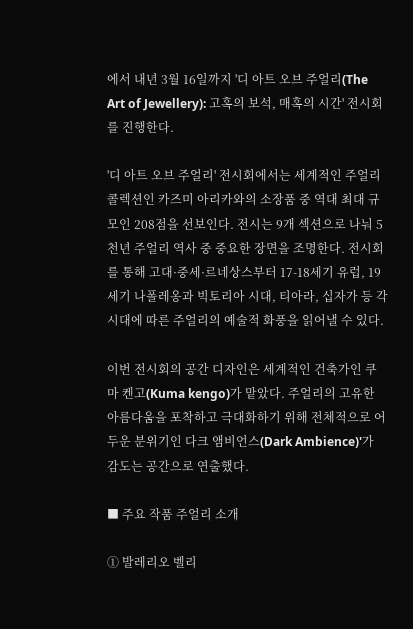에서 내년 3월 16일까지 '디 아트 오브 주얼리(The Art of Jewellery): 고혹의 보석, 매혹의 시간' 전시회를 진행한다.

'디 아트 오브 주얼리' 전시회에서는 세계적인 주얼리 콜렉션인 카즈미 아리카와의 소장품 중 역대 최대 규모인 208점을 선보인다. 전시는 9개 섹션으로 나눠 5천년 주얼리 역사 중 중요한 장면을 조명한다. 전시회를 통해 고대·중세·르네상스부터 17-18세기 유럽, 19세기 나폴레옹과 빅토리아 시대, 티아라, 십자가 등 각 시대에 따른 주얼리의 예술적 화풍을 읽어낼 수 있다.

이번 전시회의 공간 디자인은 세계적인 건축가인 쿠마 켄고(Kuma kengo)가 맡았다. 주얼리의 고유한 아름다움을 포착하고 극대화하기 위해 전체적으로 어두운 분위기인 다크 앰비언스(Dark Ambience)'가 감도는 공간으로 연출했다.

■ 주요 작품 주얼리 소개

① 발레리오 벨리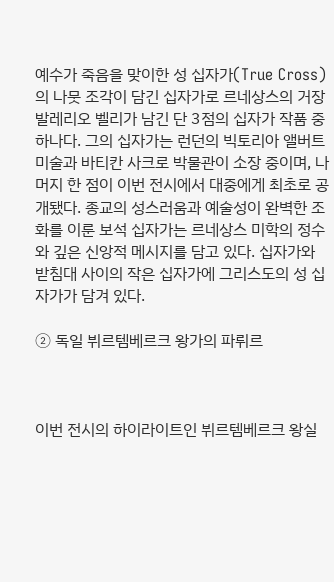예수가 죽음을 맞이한 성 십자가(True Cross)의 나뭇 조각이 담긴 십자가로 르네상스의 거장 발레리오 벨리가 남긴 단 3점의 십자가 작품 중 하나다. 그의 십자가는 런던의 빅토리아 앨버트 미술과 바티칸 사크로 박물관이 소장 중이며, 나머지 한 점이 이번 전시에서 대중에게 최초로 공개됐다. 종교의 성스러움과 예술성이 완벽한 조화를 이룬 보석 십자가는 르네상스 미학의 정수와 깊은 신앙적 메시지를 담고 있다. 십자가와 받침대 사이의 작은 십자가에 그리스도의 성 십자가가 담겨 있다.

② 독일 뷔르템베르크 왕가의 파뤼르



이번 전시의 하이라이트인 뷔르템베르크 왕실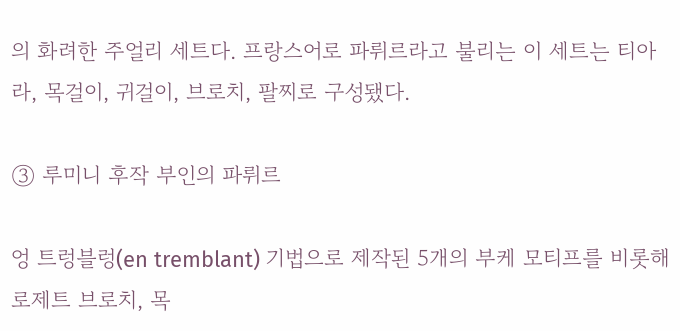의 화려한 주얼리 세트다. 프랑스어로 파뤼르라고 불리는 이 세트는 티아라, 목걸이, 귀걸이, 브로치, 팔찌로 구성됐다.

③ 루미니 후작 부인의 파뤼르

엉 트렁블렁(en tremblant) 기법으로 제작된 5개의 부케 모티프를 비롯해 로제트 브로치, 목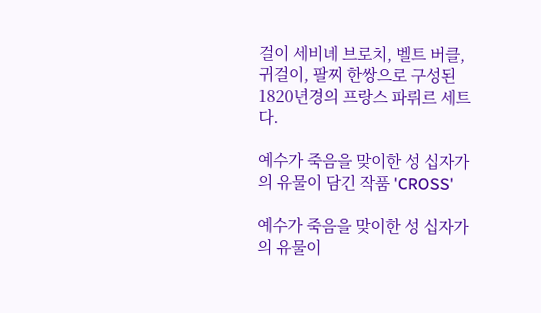걸이 세비녜 브로치, 벨트 버클, 귀걸이, 팔찌 한쌍으로 구성된 1820년경의 프랑스 파뤼르 세트다.

예수가 죽음을 맞이한 성 십자가의 유물이 담긴 작품 'CROSS'

예수가 죽음을 맞이한 성 십자가의 유물이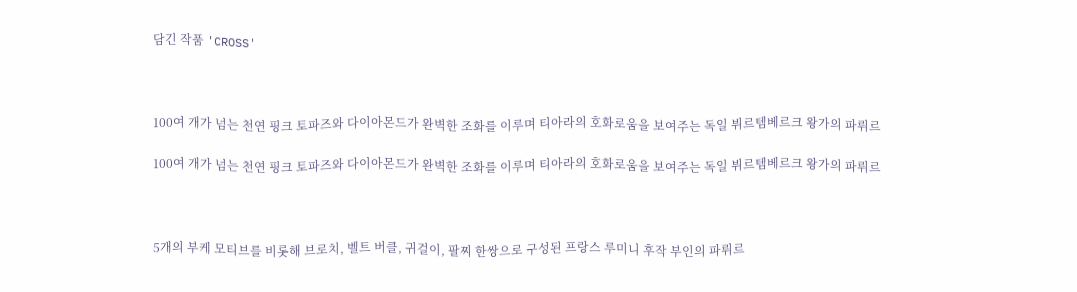담긴 작품 'CROSS'



100여 개가 넘는 천연 핑크 토파즈와 다이아몬드가 완벽한 조화를 이루며 티아라의 호화로움을 보여주는 독일 뷔르템베르크 왕가의 파뤼르

100여 개가 넘는 천연 핑크 토파즈와 다이아몬드가 완벽한 조화를 이루며 티아라의 호화로움을 보여주는 독일 뷔르템베르크 왕가의 파뤼르



5개의 부케 모티브를 비롯해 브로치, 벨트 버클, 귀걸이, 팔찌 한쌍으로 구성된 프랑스 루미니 후작 부인의 파뤼르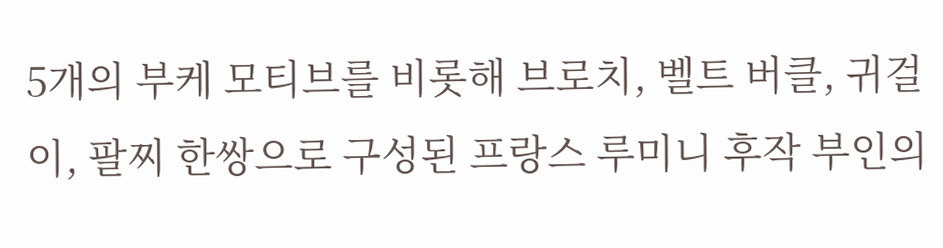5개의 부케 모티브를 비롯해 브로치, 벨트 버클, 귀걸이, 팔찌 한쌍으로 구성된 프랑스 루미니 후작 부인의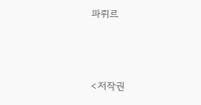파뤼르



<저작권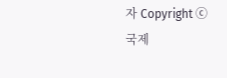자 Copyright ⓒ 국제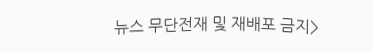뉴스 무단전재 및 재배포 금지>